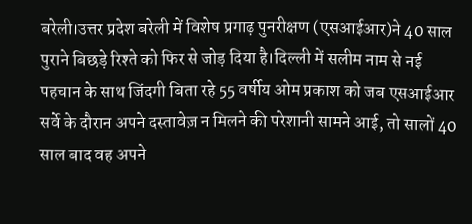बरेली।उत्तर प्रदेश बरेली में विशेष प्रगाढ़ पुनरीक्षण (एसआईआर)ने 40 साल पुराने बिछड़े रिश्ते को फिर से जोड़ दिया है।दिल्ली में सलीम नाम से नई पहचान के साथ जिंदगी बिता रहे 55 वर्षीय ओम प्रकाश को जब एसआईआर सर्वे के दौरान अपने दस्तावेज़ न मिलने की परेशानी सामने आई, तो सालों 40 साल बाद वह अपने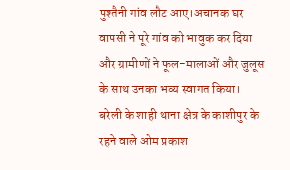पुश्तैनी गांव लौट आए।अचानक घर वापसी ने पूरे गांव को भावुक कर दिया और ग्रामीणों ने फूल-मालाओं और जुलूस के साथ उनका भव्य स्वागत किया।
बरेली के शाही थाना क्षेत्र के काशीपुर के रहने वाले ओम प्रकाश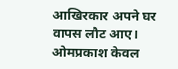आखिरकार अपने घर वापस लौट आए। ओमप्रकाश केवल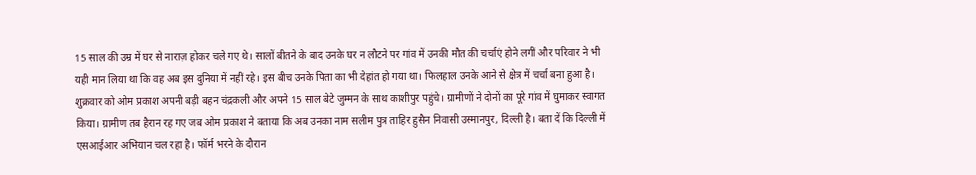15 साल की उम्र में घर से नाराज़ होकर चले गए थे। सालों बीतने के बाद उनके घर न लौटने पर गांव में उनकी मौत की चर्चाएं होने लगीं और परिवार ने भी यही मान लिया था कि वह अब इस दुनिया में नहीं रहे। इस बीच उनके पिता का भी देहांत हो गया था। फिलहाल उनके आने से क्षेत्र में चर्चा बना हुआ है।
शुक्रवार को ओम प्रकाश अपनी बड़ी बहन चंद्रकली और अपने 15 साल बेटे जुम्मन के साथ काशीपुर पहुंचे। ग्रामीणों ने दोनों का पूरे गांव में घुमाकर स्वागत किया। ग्रामीण तब हैरान रह गए जब ओम प्रकाश ने बताया कि अब उनका नाम सलीम पुत्र ताहिर हुसैन निवासी उस्मानपुर, दिल्ली है। बता दें कि दिल्ली में एसआईआर अभियान चल रहा है। फॉर्म भरने के दौरान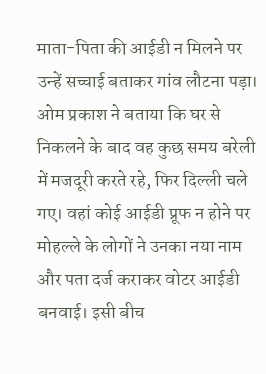माता-पिता की आईडी न मिलने पर उन्हें सच्चाई बताकर गांव लौटना पड़ा।
ओम प्रकाश ने बताया कि घर से निकलने के बाद वह कुछ समय बरेली में मजदूरी करते रहे, फिर दिल्ली चले गए। वहां कोई आईडी प्रूफ न होने पर मोहल्ले के लोगों ने उनका नया नाम और पता दर्ज कराकर वोटर आईडी बनवाई। इसी बीच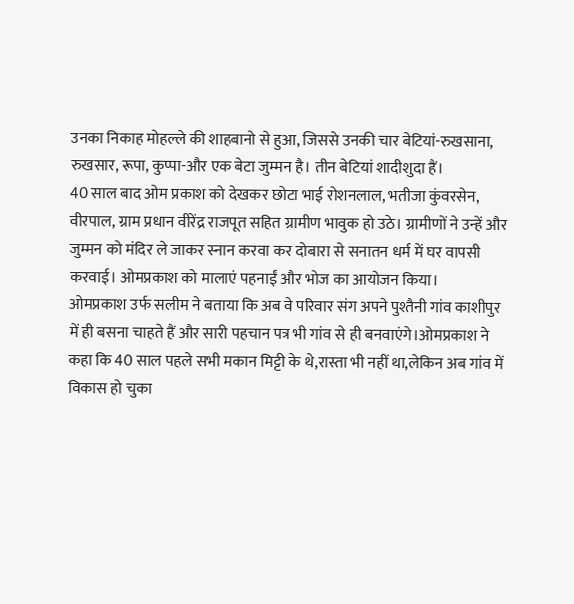उनका निकाह मोहल्ले की शाहबानो से हुआ, जिससे उनकी चार बेटियां-रुखसाना, रुखसार, रूपा, कुप्पा-और एक बेटा जुम्मन है। तीन बेटियां शादीशुदा हैं।
40 साल बाद ओम प्रकाश को देखकर छोटा भाई रोशनलाल, भतीजा कुंवरसेन, वीरपाल, ग्राम प्रधान वीरेंद्र राजपूत सहित ग्रामीण भावुक हो उठे। ग्रामीणों ने उन्हें और जुम्मन को मंदिर ले जाकर स्नान करवा कर दोबारा से सनातन धर्म में घर वापसी करवाई। ओमप्रकाश को मालाएं पहनाईं और भोज का आयोजन किया।
ओमप्रकाश उर्फ सलीम ने बताया कि अब वे परिवार संग अपने पुश्तैनी गांव काशीपुर में ही बसना चाहते हैं और सारी पहचान पत्र भी गांव से ही बनवाएंगे।ओमप्रकाश ने कहा कि 40 साल पहले सभी मकान मिट्टी के थे,रास्ता भी नहीं था,लेकिन अब गांव में विकास हो चुका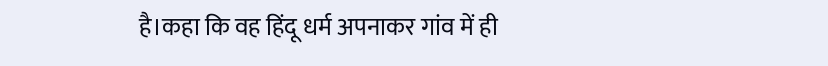है।कहा कि वह हिंदू धर्म अपनाकर गांव में ही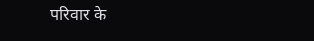परिवार के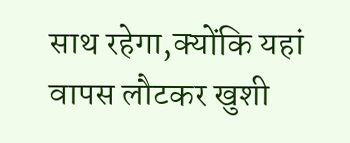साथ रहेगा,क्योंकि यहां वापस लौटकर खुशी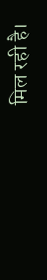मिल रही है।